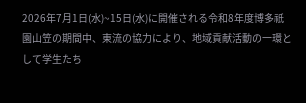2026年7月1日(水)~15日(水)に開催される令和8年度博多祇園山笠の期間中、東流の協力により、地域貢献活動の一環として学生たち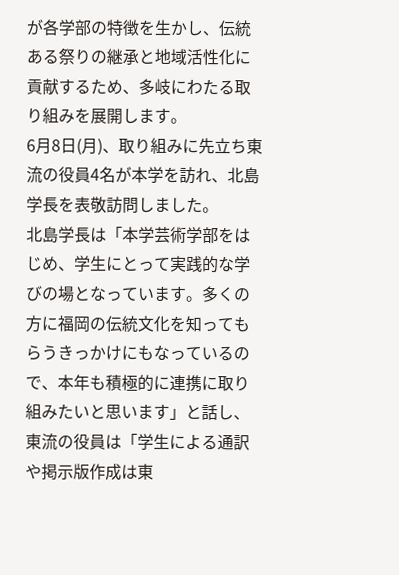が各学部の特徴を生かし、伝統ある祭りの継承と地域活性化に貢献するため、多岐にわたる取り組みを展開します。
6月8日(月)、取り組みに先立ち東流の役員4名が本学を訪れ、北島学長を表敬訪問しました。
北島学長は「本学芸術学部をはじめ、学生にとって実践的な学びの場となっています。多くの方に福岡の伝統文化を知ってもらうきっかけにもなっているので、本年も積極的に連携に取り組みたいと思います」と話し、東流の役員は「学生による通訳や掲示版作成は東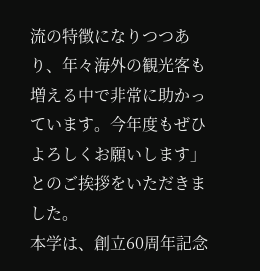流の特徴になりつつあり、年々海外の観光客も増える中で非常に助かっています。今年度もぜひよろしくお願いします」とのご挨拶をいただきました。
本学は、創立60周年記念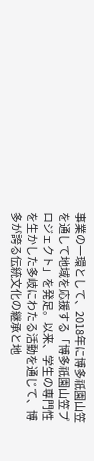事業の一環として、2018年に博多祇園山笠を通して地域を応援する「博多祇園山笠プロジェクト」を発足。以来、学生の専門性を生かした多岐にわたる活動を通じて、博多が誇る伝統文化の継承と地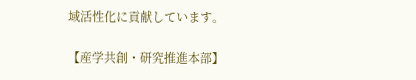域活性化に貢献しています。

【産学共創・研究推進本部】